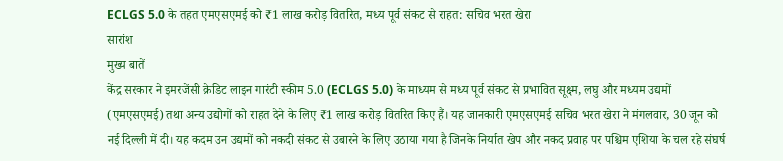ECLGS 5.0 के तहत एमएसएमई को ₹1 लाख करोड़ वितरित, मध्य पूर्व संकट से राहत: सचिव भरत खेरा
सारांश
मुख्य बातें
केंद्र सरकार ने इमरजेंसी क्रेडिट लाइन गारंटी स्कीम 5.0 (ECLGS 5.0) के माध्यम से मध्य पूर्व संकट से प्रभावित सूक्ष्म, लघु और मध्यम उद्यमों (एमएसएमई) तथा अन्य उद्योगों को राहत देने के लिए ₹1 लाख करोड़ वितरित किए हैं। यह जानकारी एमएसएमई सचिव भरत खेरा ने मंगलवार, 30 जून को नई दिल्ली में दी। यह कदम उन उद्यमों को नकदी संकट से उबारने के लिए उठाया गया है जिनके निर्यात खेप और नकद प्रवाह पर पश्चिम एशिया के चल रहे संघर्ष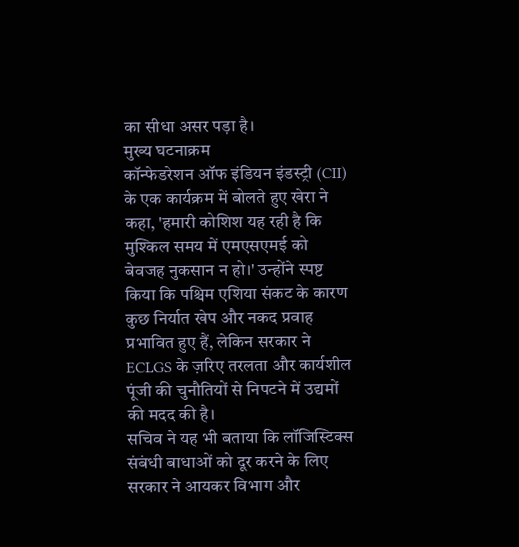का सीधा असर पड़ा है।
मुख्य घटनाक्रम
कॉन्फेडरेशन ऑफ इंडियन इंडस्ट्री (CII) के एक कार्यक्रम में बोलते हुए खेरा ने कहा, 'हमारी कोशिश यह रही है कि मुश्किल समय में एमएसएमई को बेवजह नुकसान न हो।' उन्होंने स्पष्ट किया कि पश्चिम एशिया संकट के कारण कुछ निर्यात खेप और नकद प्रवाह प्रभावित हुए हैं, लेकिन सरकार ने ECLGS के ज़रिए तरलता और कार्यशील पूंजी की चुनौतियों से निपटने में उद्यमों की मदद की है।
सचिव ने यह भी बताया कि लॉजिस्टिक्स संबंधी बाधाओं को दूर करने के लिए सरकार ने आयकर विभाग और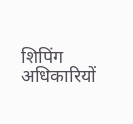शिपिंग अधिकारियों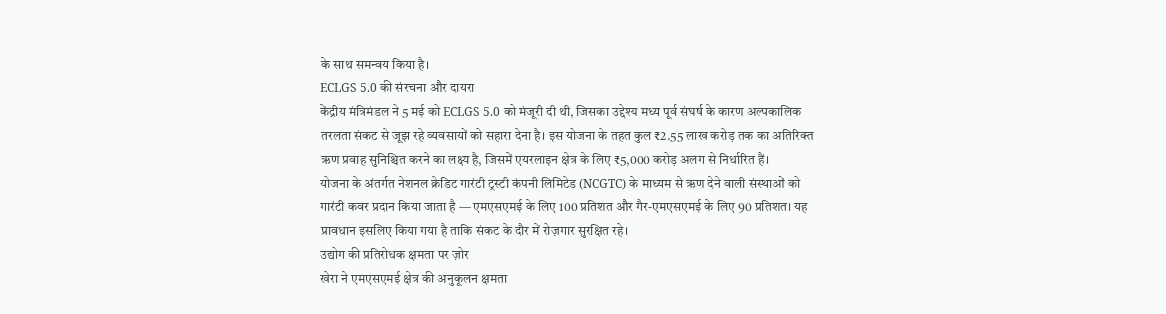के साथ समन्वय किया है।
ECLGS 5.0 की संरचना और दायरा
केंद्रीय मंत्रिमंडल ने 5 मई को ECLGS 5.0 को मंजूरी दी थी, जिसका उद्देश्य मध्य पूर्व संघर्ष के कारण अल्पकालिक तरलता संकट से जूझ रहे व्यवसायों को सहारा देना है। इस योजना के तहत कुल ₹2.55 लाख करोड़ तक का अतिरिक्त ऋण प्रवाह सुनिश्चित करने का लक्ष्य है, जिसमें एयरलाइन क्षेत्र के लिए ₹5,000 करोड़ अलग से निर्धारित हैं।
योजना के अंतर्गत नेशनल क्रेडिट गारंटी ट्रस्टी कंपनी लिमिटेड (NCGTC) के माध्यम से ऋण देने वाली संस्थाओं को गारंटी कवर प्रदान किया जाता है — एमएसएमई के लिए 100 प्रतिशत और गैर-एमएसएमई के लिए 90 प्रतिशत। यह प्रावधान इसलिए किया गया है ताकि संकट के दौर में रोज़गार सुरक्षित रहे।
उद्योग की प्रतिरोधक क्षमता पर ज़ोर
खेरा ने एमएसएमई क्षेत्र की अनुकूलन क्षमता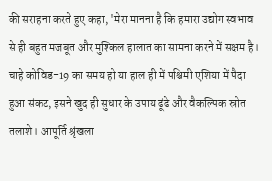की सराहना करते हुए कहा, 'मेरा मानना है कि हमारा उद्योग स्वभाव से ही बहुत मजबूत और मुश्किल हालात का सामना करने में सक्षम है। चाहे कोविड-19 का समय हो या हाल ही में पश्चिमी एशिया में पैदा हुआ संकट, इसने खुद ही सुधार के उपाय ढूंढे और वैकल्पिक स्रोत तलाशे। आपूर्ति श्रृंखला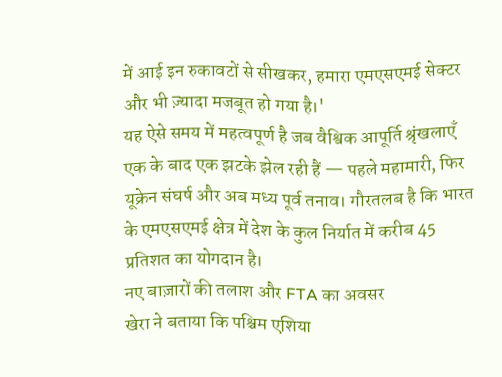में आई इन रुकावटों से सीखकर, हमारा एमएसएमई सेक्टर और भी ज़्यादा मजबूत हो गया है।'
यह ऐसे समय में महत्वपूर्ण है जब वैश्विक आपूर्ति श्रृंखलाएँ एक के बाद एक झटके झेल रही हैं — पहले महामारी, फिर यूक्रेन संघर्ष और अब मध्य पूर्व तनाव। गौरतलब है कि भारत के एमएसएमई क्षेत्र में देश के कुल निर्यात में करीब 45 प्रतिशत का योगदान है।
नए बाज़ारों की तलाश और FTA का अवसर
खेरा ने बताया कि पश्चिम एशिया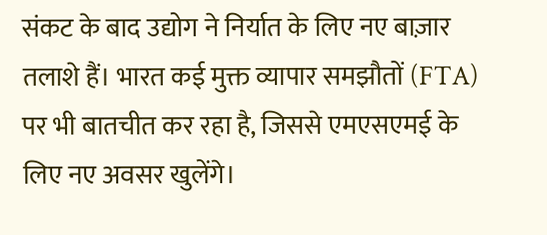संकट के बाद उद्योग ने निर्यात के लिए नए बाज़ार तलाशे हैं। भारत कई मुक्त व्यापार समझौतों (FTA) पर भी बातचीत कर रहा है, जिससे एमएसएमई के लिए नए अवसर खुलेंगे।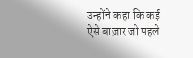उन्होंने कहा कि कई ऐसे बाज़ार जो पहले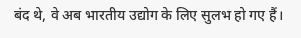बंद थे, वे अब भारतीय उद्योग के लिए सुलभ हो गए हैं।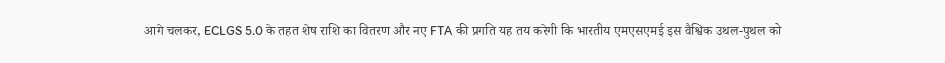आगे चलकर, ECLGS 5.0 के तहत शेष राशि का वितरण और नए FTA की प्रगति यह तय करेगी कि भारतीय एमएसएमई इस वैश्विक उथल-पुथल को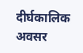दीर्घकालिक अवसर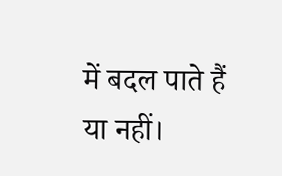में बदल पाते हैं या नहीं।